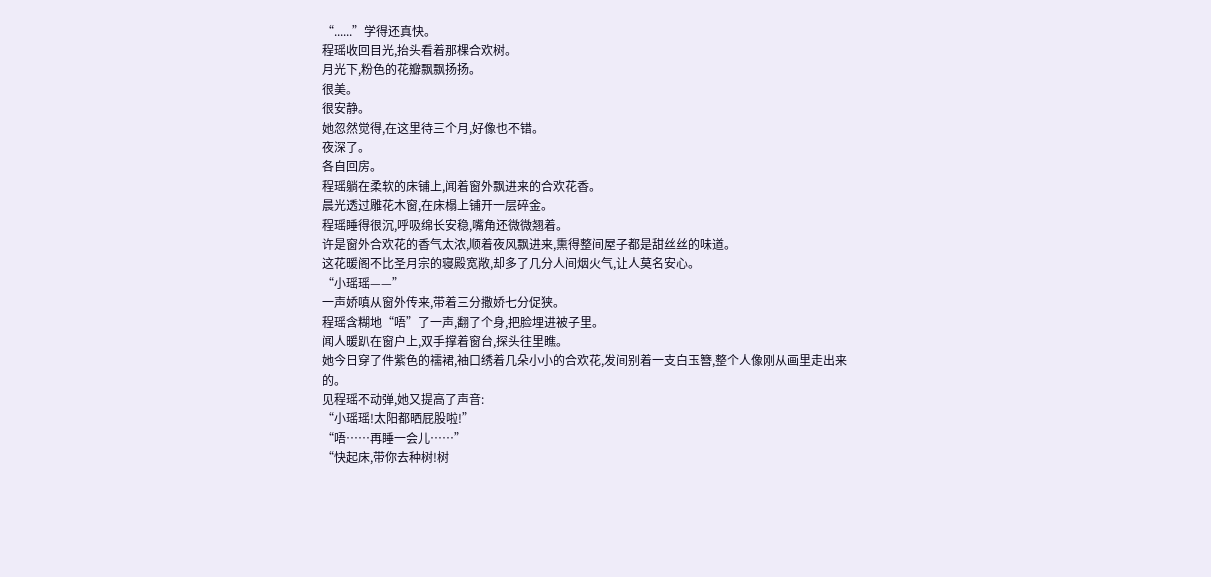“......”学得还真快。
程瑶收回目光,抬头看着那棵合欢树。
月光下,粉色的花瓣飘飘扬扬。
很美。
很安静。
她忽然觉得,在这里待三个月,好像也不错。
夜深了。
各自回房。
程瑶躺在柔软的床铺上,闻着窗外飘进来的合欢花香。
晨光透过雕花木窗,在床榻上铺开一层碎金。
程瑶睡得很沉,呼吸绵长安稳,嘴角还微微翘着。
许是窗外合欢花的香气太浓,顺着夜风飘进来,熏得整间屋子都是甜丝丝的味道。
这花暖阁不比圣月宗的寝殿宽敞,却多了几分人间烟火气,让人莫名安心。
“小瑶瑶——”
一声娇嗔从窗外传来,带着三分撒娇七分促狭。
程瑶含糊地“唔”了一声,翻了个身,把脸埋进被子里。
闻人暖趴在窗户上,双手撑着窗台,探头往里瞧。
她今日穿了件紫色的襦裙,袖口绣着几朵小小的合欢花,发间别着一支白玉簪,整个人像刚从画里走出来的。
见程瑶不动弹,她又提高了声音:
“小瑶瑶!太阳都晒屁股啦!”
“唔……再睡一会儿……”
“快起床,带你去种树!树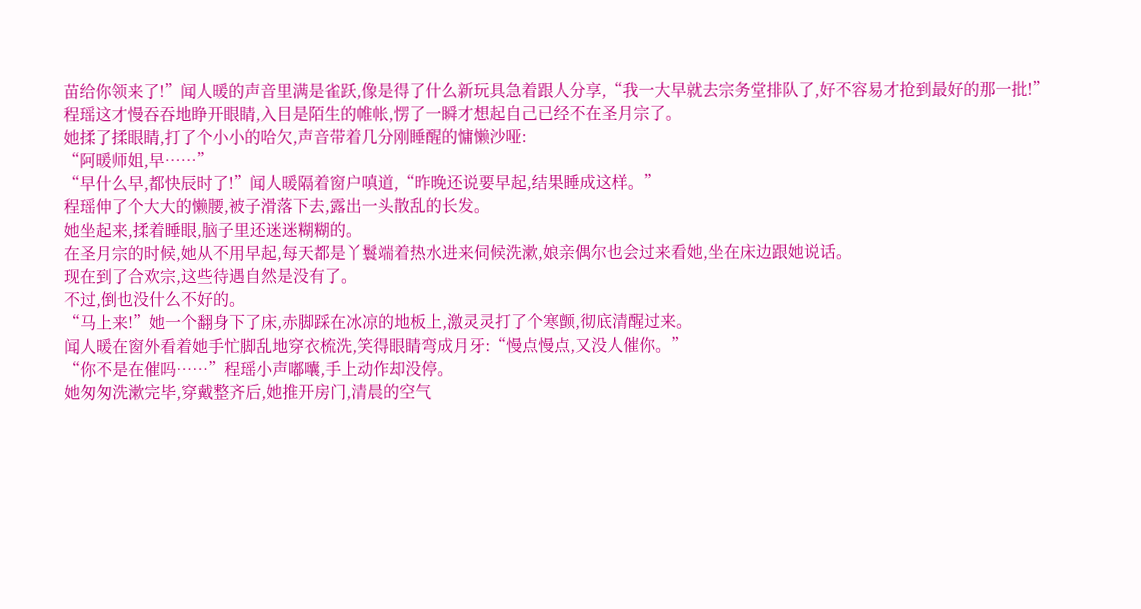苗给你领来了!”闻人暖的声音里满是雀跃,像是得了什么新玩具急着跟人分享,“我一大早就去宗务堂排队了,好不容易才抢到最好的那一批!”
程瑶这才慢吞吞地睁开眼睛,入目是陌生的帷帐,愣了一瞬才想起自己已经不在圣月宗了。
她揉了揉眼睛,打了个小小的哈欠,声音带着几分刚睡醒的慵懒沙哑:
“阿暖师姐,早……”
“早什么早,都快辰时了!”闻人暖隔着窗户嗔道,“昨晚还说要早起,结果睡成这样。”
程瑶伸了个大大的懒腰,被子滑落下去,露出一头散乱的长发。
她坐起来,揉着睡眼,脑子里还迷迷糊糊的。
在圣月宗的时候,她从不用早起,每天都是丫鬟端着热水进来伺候洗漱,娘亲偶尔也会过来看她,坐在床边跟她说话。
现在到了合欢宗,这些待遇自然是没有了。
不过,倒也没什么不好的。
“马上来!”她一个翻身下了床,赤脚踩在冰凉的地板上,激灵灵打了个寒颤,彻底清醒过来。
闻人暖在窗外看着她手忙脚乱地穿衣梳洗,笑得眼睛弯成月牙:“慢点慢点,又没人催你。”
“你不是在催吗……”程瑶小声嘟囔,手上动作却没停。
她匆匆洗漱完毕,穿戴整齐后,她推开房门,清晨的空气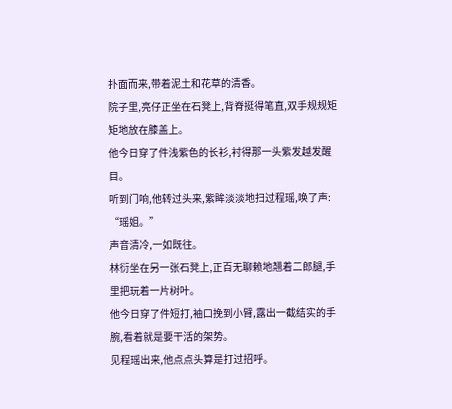扑面而来,带着泥土和花草的清香。
院子里,亮仔正坐在石凳上,背脊挺得笔直,双手规规矩矩地放在膝盖上。
他今日穿了件浅紫色的长衫,衬得那一头紫发越发醒目。
听到门响,他转过头来,紫眸淡淡地扫过程瑶,唤了声:
“瑶姐。”
声音清冷,一如既往。
林衍坐在另一张石凳上,正百无聊赖地翘着二郎腿,手里把玩着一片树叶。
他今日穿了件短打,袖口挽到小臂,露出一截结实的手腕,看着就是要干活的架势。
见程瑶出来,他点点头算是打过招呼。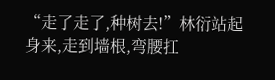“走了走了,种树去!”林衍站起身来,走到墙根,弯腰扛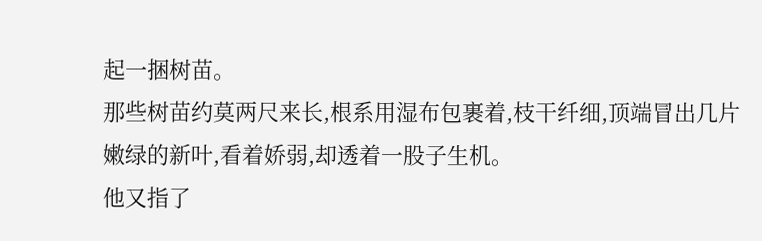起一捆树苗。
那些树苗约莫两尺来长,根系用湿布包裹着,枝干纤细,顶端冒出几片嫩绿的新叶,看着娇弱,却透着一股子生机。
他又指了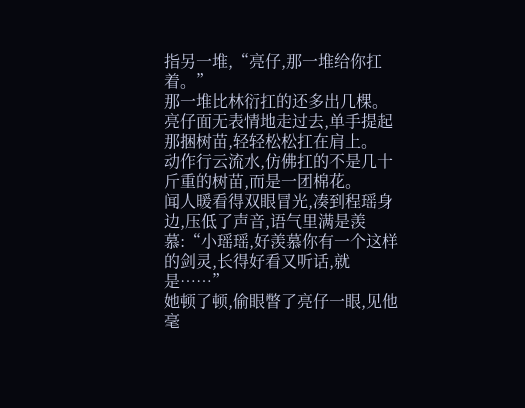指另一堆,“亮仔,那一堆给你扛着。”
那一堆比林衍扛的还多出几棵。
亮仔面无表情地走过去,单手提起那捆树苗,轻轻松松扛在肩上。
动作行云流水,仿佛扛的不是几十斤重的树苗,而是一团棉花。
闻人暖看得双眼冒光,凑到程瑶身边,压低了声音,语气里满是羡慕:“小瑶瑶,好羡慕你有一个这样的剑灵,长得好看又听话,就是……”
她顿了顿,偷眼瞥了亮仔一眼,见他毫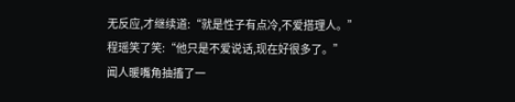无反应,才继续道:“就是性子有点冷,不爱搭理人。”
程瑶笑了笑:“他只是不爱说话,现在好很多了。”
闻人暖嘴角抽搐了一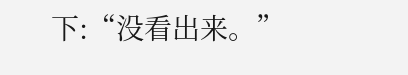下:“没看出来。”